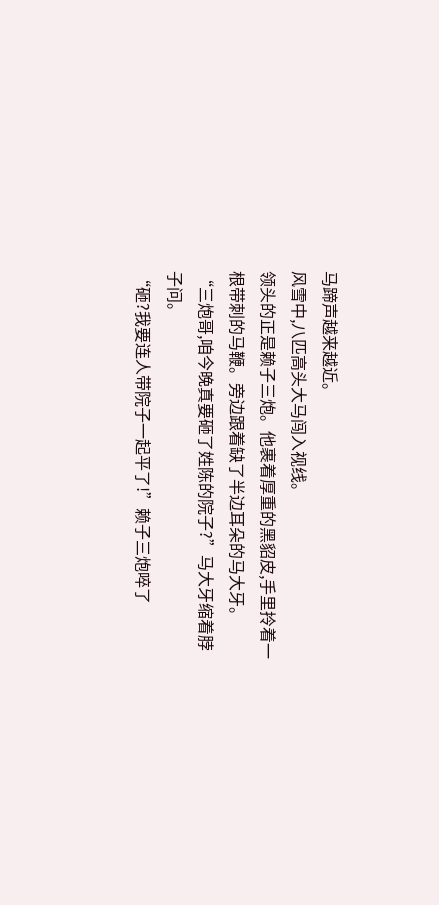马蹄声越来越近。
风雪中,八匹高头大马闯入视线。
领头的正是赖子三炮。他裹着厚重的黑貂皮,手里拎着一根带刺的马鞭。旁边跟着缺了半边耳朵的马大牙。
“三炮哥,咱今晚真要砸了姓陈的院子?”马大牙缩着脖子问。
“砸?我要连人带院子一起平了!”赖子三炮啐了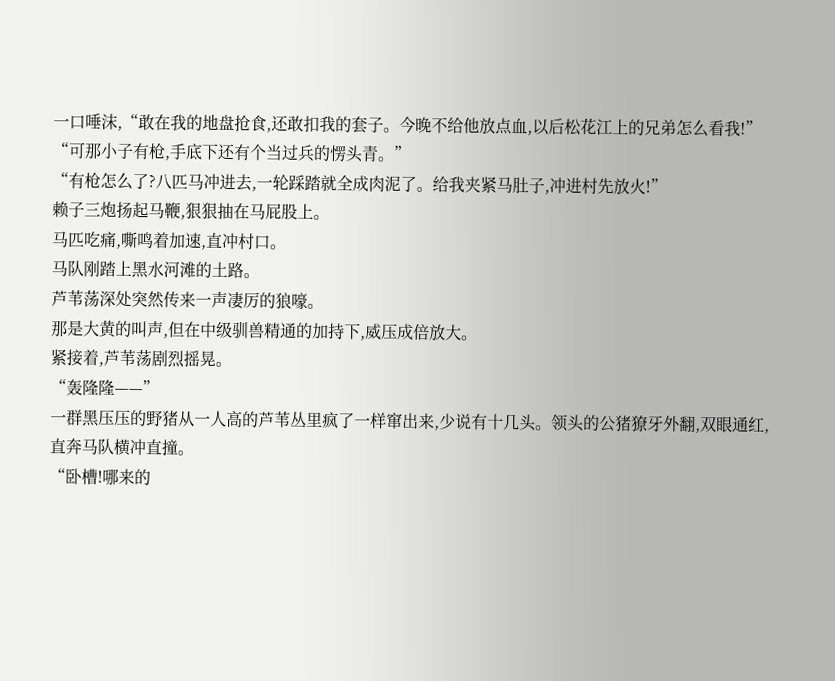一口唾沫,“敢在我的地盘抢食,还敢扣我的套子。今晚不给他放点血,以后松花江上的兄弟怎么看我!”
“可那小子有枪,手底下还有个当过兵的愣头青。”
“有枪怎么了?八匹马冲进去,一轮踩踏就全成肉泥了。给我夹紧马肚子,冲进村先放火!”
赖子三炮扬起马鞭,狠狠抽在马屁股上。
马匹吃痛,嘶鸣着加速,直冲村口。
马队刚踏上黑水河滩的土路。
芦苇荡深处突然传来一声凄厉的狼嚎。
那是大黄的叫声,但在中级驯兽精通的加持下,威压成倍放大。
紧接着,芦苇荡剧烈摇晃。
“轰隆隆——”
一群黑压压的野猪从一人高的芦苇丛里疯了一样窜出来,少说有十几头。领头的公猪獠牙外翻,双眼通红,直奔马队横冲直撞。
“卧槽!哪来的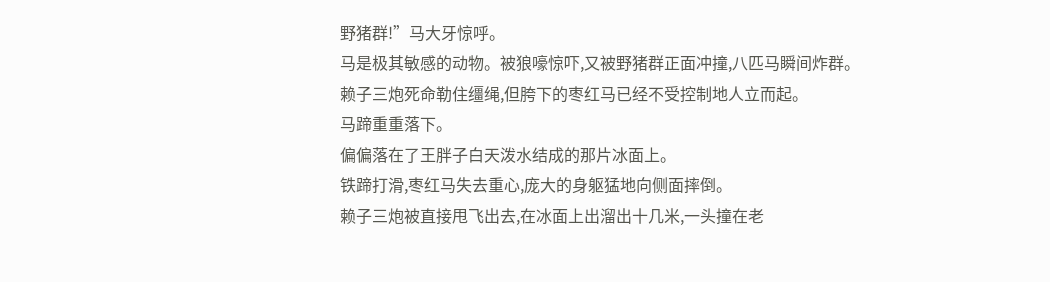野猪群!”马大牙惊呼。
马是极其敏感的动物。被狼嚎惊吓,又被野猪群正面冲撞,八匹马瞬间炸群。
赖子三炮死命勒住缰绳,但胯下的枣红马已经不受控制地人立而起。
马蹄重重落下。
偏偏落在了王胖子白天泼水结成的那片冰面上。
铁蹄打滑,枣红马失去重心,庞大的身躯猛地向侧面摔倒。
赖子三炮被直接甩飞出去,在冰面上出溜出十几米,一头撞在老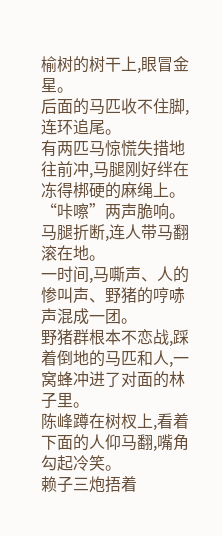榆树的树干上,眼冒金星。
后面的马匹收不住脚,连环追尾。
有两匹马惊慌失措地往前冲,马腿刚好绊在冻得梆硬的麻绳上。
“咔嚓”两声脆响。
马腿折断,连人带马翻滚在地。
一时间,马嘶声、人的惨叫声、野猪的哼哧声混成一团。
野猪群根本不恋战,踩着倒地的马匹和人,一窝蜂冲进了对面的林子里。
陈峰蹲在树杈上,看着下面的人仰马翻,嘴角勾起冷笑。
赖子三炮捂着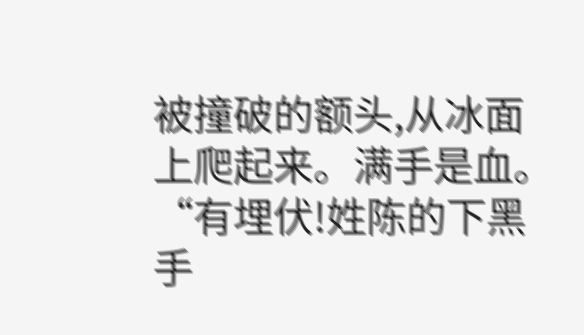被撞破的额头,从冰面上爬起来。满手是血。
“有埋伏!姓陈的下黑手